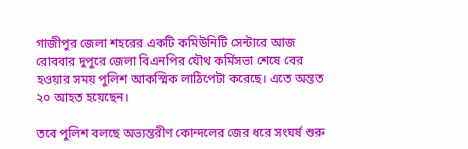গাজীপুর জেলা শহরের একটি কমিউনিটি সেন্টারে আজ রোববার দুপুরে জেলা বিএনপির যৌথ কর্মিসভা শেষে বের হওয়ার সময় পুলিশ আকস্মিক লাঠিপেটা করেছে। এতে অন্তত ২০ আহত হয়েছেন।

তবে পুলিশ বলছে অভ্যন্তরীণ কোন্দলের জের ধরে সংঘর্ষ শুরু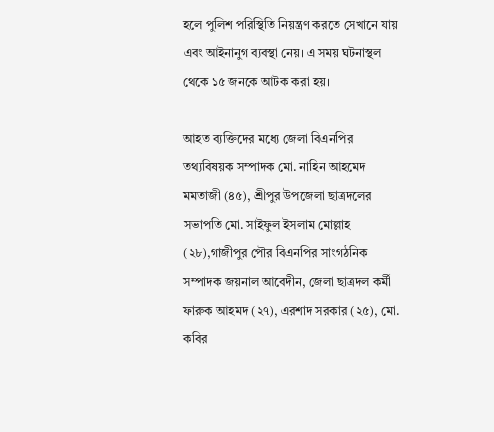হলে পুলিশ পরিস্থিতি নিয়ন্ত্রণ করতে সেখানে যায় এবং আইনানুগ ব্যবস্থা নেয়। এ সময় ঘটনাস্থল থেকে ১৫ জনকে আটক করা হয়।

আহত ব্যক্তিদের মধ্যে জেলা বিএনপির তথ্যবিষয়ক সম্পাদক মো. নাহিন আহমেদ মমতাজী (৪৫), শ্রীপুর উপজেলা ছাত্রদলের সভাপতি মো. সাইফুল ইসলাম মোল্লাহ (২৮),গাজীপুর পৌর বিএনপির সাংগঠনিক সম্পাদক জয়নাল আবেদীন, জেলা ছাত্রদল কর্মী ফারুক আহমদ (২৭), এরশাদ সরকার (২৫), মো. কবির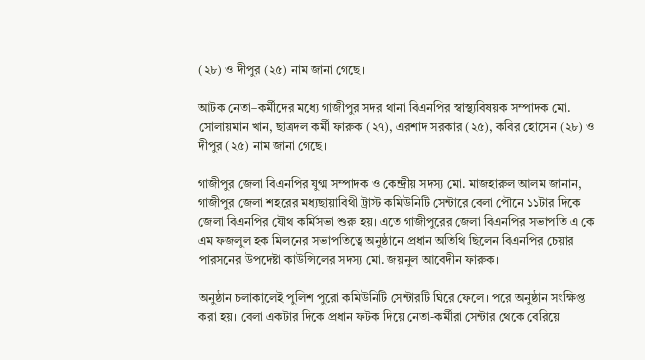(২৮) ও দীপুর (২৫) নাম জানা গেছে।

আটক নেতা–কর্মীদের মধ্যে গাজীপুর সদর থানা বিএনপির স্বাস্থ্যবিষয়ক সম্পাদক মো. সোলায়মান খান, ছাত্রদল কর্মী ফারুক (২৭), এরশাদ সরকার (২৫), কবির হোসেন (২৮) ও দীপুর (২৫) নাম জানা গেছে।

গাজীপুর জেলা বিএনপির যুগ্ম সম্পাদক ও কেন্দ্রীয় সদস্য মো. মাজহারুল আলম জানান, গাজীপুর জেলা শহরের মধ্যছায়াবিথী ট্রাস্ট কমিউনিটি সেন্টারে বেলা পৌনে ১১টার দিকে জেলা বিএনপির যৌথ কর্মিসভা শুরু হয়। এতে গাজীপুরের জেলা বিএনপির সভাপতি এ কে এম ফজলুল হক মিলনের সভাপতিত্বে অনুষ্ঠানে প্রধান অতিথি ছিলেন বিএনপির চেয়ার পারসনের উপদেষ্টা কাউন্সিলের সদস্য মো. জয়নুল আবেদীন ফারুক।

অনুষ্ঠান চলাকালেই পুলিশ পুরো কমিউনিটি সেন্টারটি ঘিরে ফেলে। পরে অনুষ্ঠান সংক্ষিপ্ত করা হয়। বেলা একটার দিকে প্রধান ফটক দিয়ে নেতা-কর্মীরা সেন্টার থেকে বেরিয়ে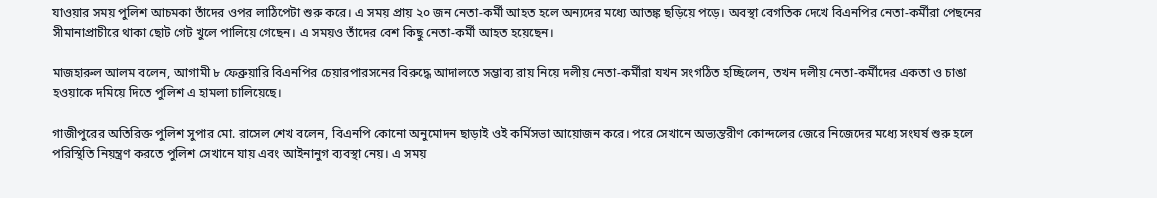যাওয়ার সময় পুলিশ আচমকা তাঁদের ওপর লাঠিপেটা শুরু করে। এ সময় প্রায় ২০ জন নেতা-কর্মী আহত হলে অন্যদের মধ্যে আতঙ্ক ছড়িয়ে পড়ে। অবস্থা বেগতিক দেখে বিএনপির নেতা-কর্মীরা পেছনের সীমানাপ্রাচীরে থাকা ছোট গেট খুলে পালিয়ে গেছেন। এ সময়ও তাঁদের বেশ কিছু নেতা-কর্মী আহত হয়েছেন।

মাজহারুল আলম বলেন, আগামী ৮ ফেব্রুয়ারি বিএনপির চেয়ারপারসনের বিরুদ্ধে আদালতে সম্ভাব্য রায় নিয়ে দলীয় নেতা-কর্মীরা যখন সংগঠিত হচ্ছিলেন, তখন দলীয় নেতা-কর্মীদের একতা ও চাঙা হওয়াকে দমিয়ে দিতে পুলিশ এ হামলা চালিয়েছে।

গাজীপুরের অতিরিক্ত পুলিশ সুপার মো. রাসেল শেখ বলেন, বিএনপি কোনো অনুমোদন ছাড়াই ওই কর্মিসভা আয়োজন করে। পরে সেখানে অভ্যন্তরীণ কোন্দলের জেরে নিজেদের মধ্যে সংঘর্ষ শুরু হলে পরিস্থিতি নিয়ন্ত্রণ করতে পুলিশ সেখানে যায় এবং আইনানুগ ব্যবস্থা নেয়। এ সময়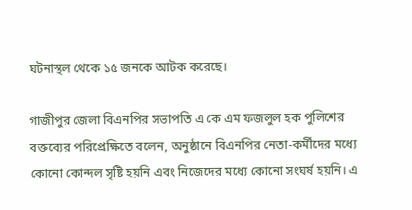ঘটনাস্থল থেকে ১৫ জনকে আটক করেছে।

গাজীপুর জেলা বিএনপির সভাপতি এ কে এম ফজলুল হক পুলিশের বক্তব্যের পরিপ্রেক্ষিতে বলেন, অনুষ্ঠানে বিএনপির নেতা-কর্মীদের মধ্যে কোনো কোন্দল সৃষ্টি হয়নি এবং নিজেদের মধ্যে কোনো সংঘর্ষ হয়নি। এ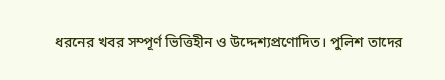ধরনের খবর সম্পূর্ণ ভিত্তিহীন ও উদ্দেশ্যপ্রণোদিত। পুলিশ তাদের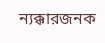ন্যক্কারজনক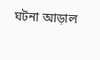ঘটনা আড়াল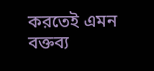করতেই এমন বক্তব্য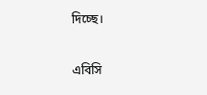দিচ্ছে।

এবিসি